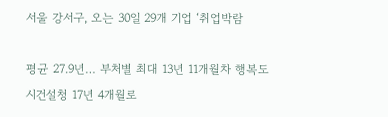서울 강서구, 오는 30일 29개 기업 ‘취업박람

평균 27.9년… 부처별 최대 13년 11개월차 행복도시건설청 17년 4개월로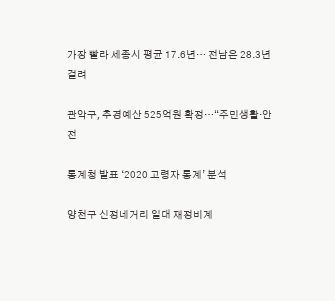가장 빨라 세종시 평균 17.6년… 전남은 28.3년 걸려

관악구, 추경예산 525억원 확정…“주민생활·안전

통계청 발표 ‘2020 고령자 통계’ 분석

양천구 신정네거리 일대 재정비계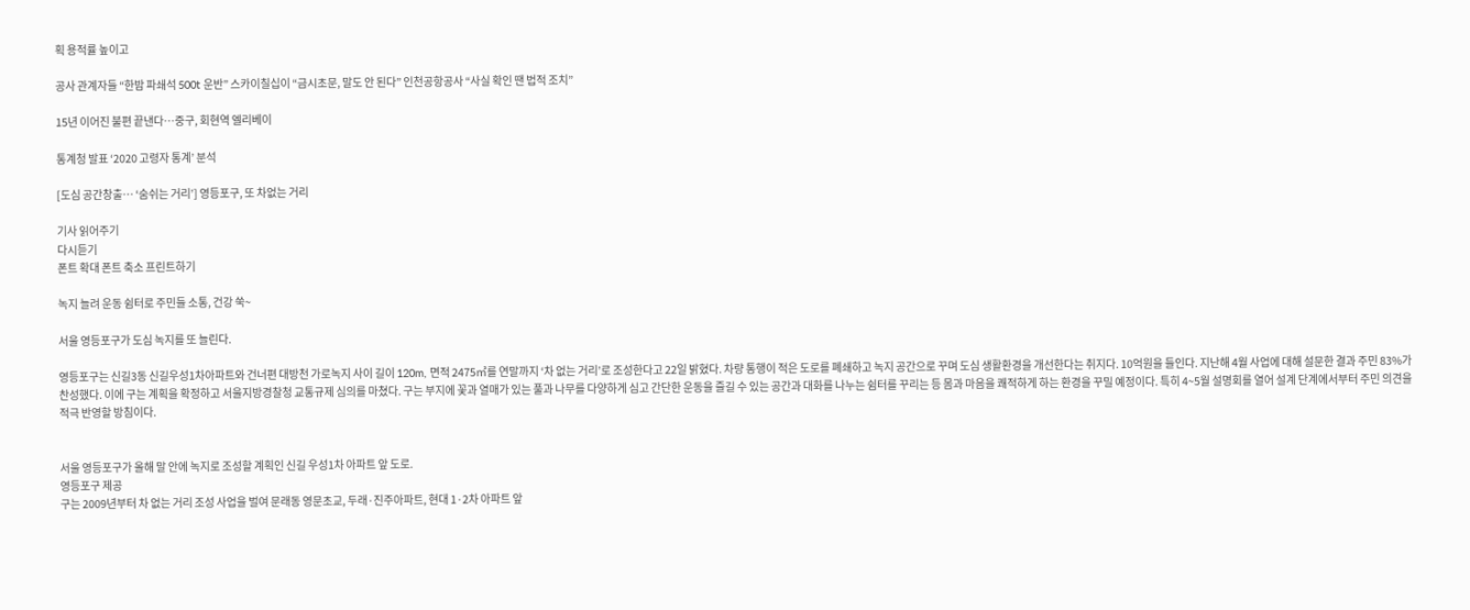획 용적률 높이고

공사 관계자들 “한밤 파쇄석 500t 운반” 스카이칠십이 “금시초문, 말도 안 된다” 인천공항공사 “사실 확인 땐 법적 조치”

15년 이어진 불편 끝낸다…중구, 회현역 엘리베이

통계청 발표 ‘2020 고령자 통계’ 분석

[도심 공간창출… ‘숨쉬는 거리’] 영등포구, 또 차없는 거리

기사 읽어주기
다시듣기
폰트 확대 폰트 축소 프린트하기

녹지 늘려 운동 쉼터로 주민들 소통, 건강 쑥~

서울 영등포구가 도심 녹지를 또 늘린다.

영등포구는 신길3동 신길우성1차아파트와 건너편 대방천 가로녹지 사이 길이 120m, 면적 2475㎡를 연말까지 ‘차 없는 거리’로 조성한다고 22일 밝혔다. 차량 통행이 적은 도로를 폐쇄하고 녹지 공간으로 꾸며 도심 생활환경을 개선한다는 취지다. 10억원을 들인다. 지난해 4월 사업에 대해 설문한 결과 주민 83%가 찬성했다. 이에 구는 계획을 확정하고 서울지방경찰청 교통규제 심의를 마쳤다. 구는 부지에 꽃과 열매가 있는 풀과 나무를 다양하게 심고 간단한 운동을 즐길 수 있는 공간과 대화를 나누는 쉼터를 꾸리는 등 몸과 마음을 쾌적하게 하는 환경을 꾸밀 예정이다. 특히 4~5월 설명회를 열어 설계 단계에서부터 주민 의견을 적극 반영할 방침이다.


서울 영등포구가 올해 말 안에 녹지로 조성할 계획인 신길 우성1차 아파트 앞 도로.
영등포구 제공
구는 2009년부터 차 없는 거리 조성 사업을 벌여 문래동 영문초교, 두래·진주아파트, 현대 1·2차 아파트 앞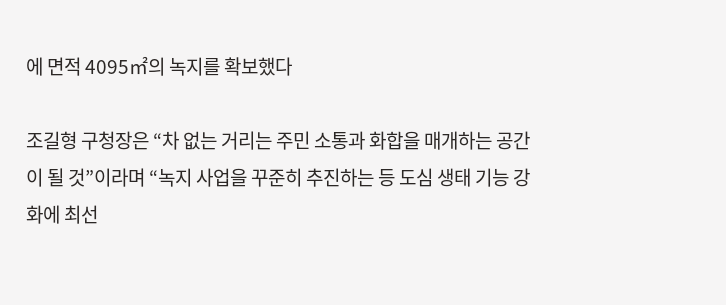에 면적 4095㎡의 녹지를 확보했다

조길형 구청장은 “차 없는 거리는 주민 소통과 화합을 매개하는 공간이 될 것”이라며 “녹지 사업을 꾸준히 추진하는 등 도심 생태 기능 강화에 최선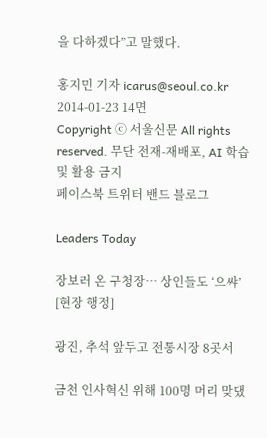을 다하겠다”고 말했다.

홍지민 기자 icarus@seoul.co.kr
2014-01-23 14면
Copyright ⓒ 서울신문 All rights reserved. 무단 전재-재배포, AI 학습 및 활용 금지
페이스북 트위터 밴드 블로그

Leaders Today

장보러 온 구청장… 상인들도 ‘으쌰’ [현장 행정]

광진, 추석 앞두고 전통시장 8곳서

금천 인사혁신 위해 100명 머리 맞댔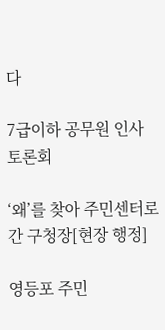다

7급이하 공무원 인사토론회

‘왜’를 찾아 주민센터로 간 구청장[현장 행정]

영등포 주민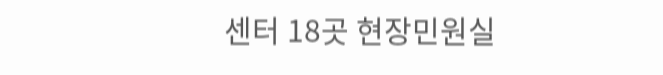센터 18곳 현장민원실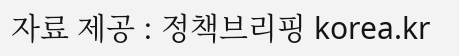자료 제공 : 정책브리핑 korea.kr